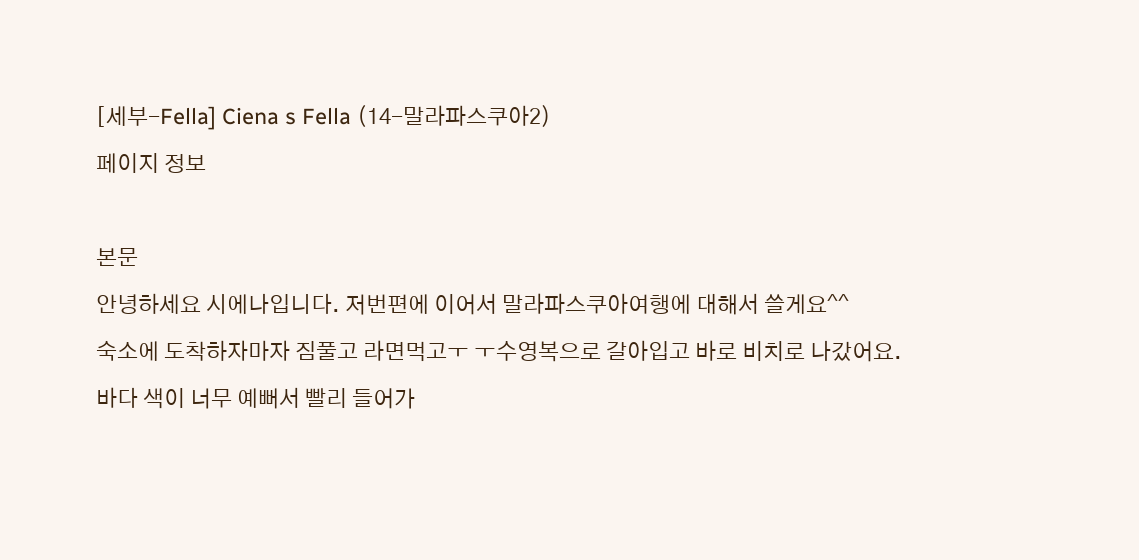[세부-Fella] Ciena s Fella (14-말라파스쿠아2)
페이지 정보

본문
안녕하세요 시에나입니다. 저번편에 이어서 말라파스쿠아여행에 대해서 쓸게요^^
숙소에 도착하자마자 짐풀고 라면먹고ㅜ ㅜ수영복으로 갈아입고 바로 비치로 나갔어요.
바다 색이 너무 예뻐서 빨리 들어가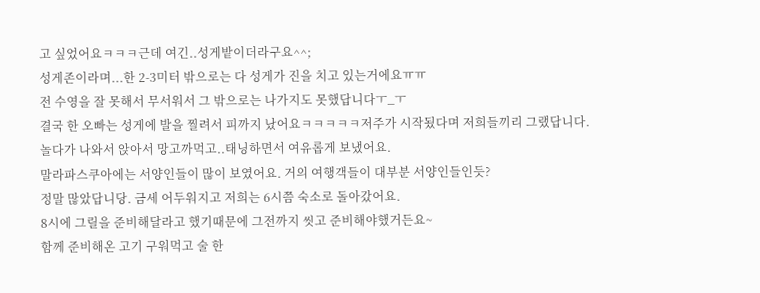고 싶었어요ㅋㅋㅋ근데 여긴..성게밭이더라구요^^;
성게존이라며...한 2-3미터 밖으로는 다 성게가 진을 치고 있는거에요ㅠㅠ
전 수영을 잘 못해서 무서워서 그 밖으로는 나가지도 못했답니다ㅜ_ㅜ
결국 한 오빠는 성게에 발을 찔려서 피까지 났어요ㅋㅋㅋㅋㅋ저주가 시작됬다며 저희들끼리 그랬답니다.
놀다가 나와서 앉아서 망고까먹고..태닝하면서 여유롭게 보냈어요.
말라파스쿠아에는 서양인들이 많이 보였어요. 거의 여행객들이 대부분 서양인들인듯?
정말 많았답니당. 금세 어두워지고 저희는 6시쯤 숙소로 돌아갔어요.
8시에 그릴을 준비해달라고 했기때문에 그전까지 씻고 준비해야했거든요~
함께 준비해온 고기 구워먹고 술 한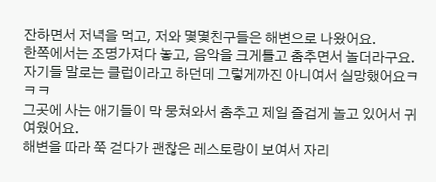잔하면서 저녁을 먹고, 저와 몇몇친구들은 해변으로 나왔어요.
한쪽에서는 조명가져다 놓고, 음악을 크게틀고 춤추면서 놀더라구요.
자기들 말로는 클럽이라고 하던데 그렇게까진 아니여서 실망했어요ㅋㅋㅋ
그곳에 사는 애기들이 막 뭉쳐와서 춤추고 제일 즐겁게 놀고 있어서 귀여웠어요.
해변을 따라 쭉 걷다가 괜찮은 레스토랑이 보여서 자리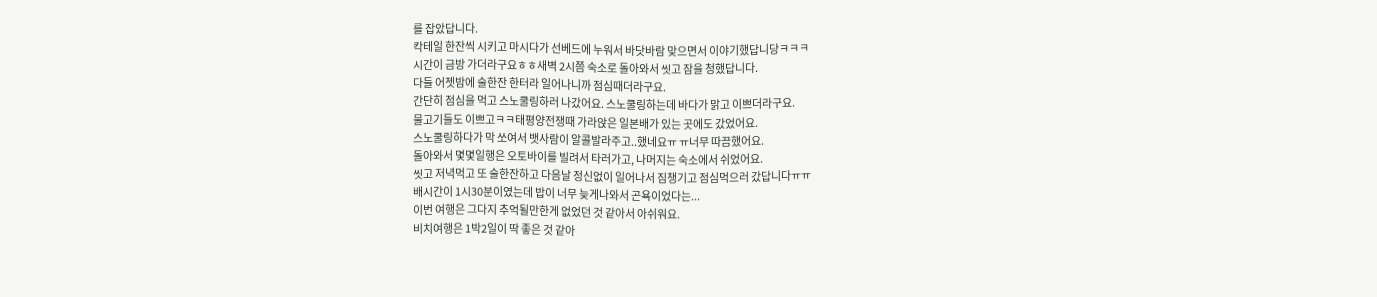를 잡았답니다.
칵테일 한잔씩 시키고 마시다가 선베드에 누워서 바닷바람 맞으면서 이야기했답니당ㅋㅋㅋ
시간이 금방 가더라구요ㅎㅎ새벽 2시쯤 숙소로 돌아와서 씻고 잠을 청했답니다.
다들 어젯밤에 술한잔 한터라 일어나니까 점심때더라구요.
간단히 점심을 먹고 스노쿨링하러 나갔어요. 스노쿨링하는데 바다가 맑고 이쁘더라구요.
물고기들도 이쁘고ㅋㅋ태평양전쟁때 가라앉은 일본배가 있는 곳에도 갔었어요.
스노쿨링하다가 막 쏘여서 뱃사람이 알콜발라주고..했네요ㅠ ㅠ너무 따끔했어요.
돌아와서 몇몇일행은 오토바이를 빌려서 타러가고, 나머지는 숙소에서 쉬었어요.
씻고 저녁먹고 또 술한잔하고 다음날 정신없이 일어나서 짐챙기고 점심먹으러 갔답니다ㅠㅠ
배시간이 1시30분이였는데 밥이 너무 늦게나와서 곤욕이었다는...
이번 여행은 그다지 추억될만한게 없었던 것 같아서 아쉬워요.
비치여행은 1박2일이 딱 좋은 것 같아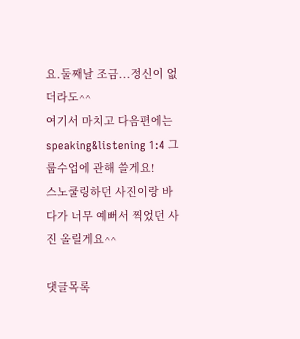요.둘째날 조금...정신이 없더라도^^
여기서 마치고 다음편에는 speaking&listening 1:4 그룹수업에 관해 쓸게요!
스노쿨링하던 사진이랑 바다가 너무 예뻐서 찍었던 사진 올릴게요^^

댓글목록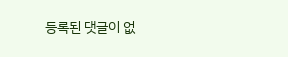등록된 댓글이 없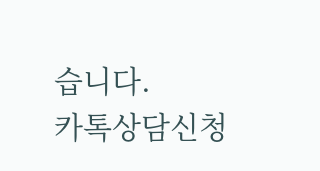습니다.
카톡상담신청